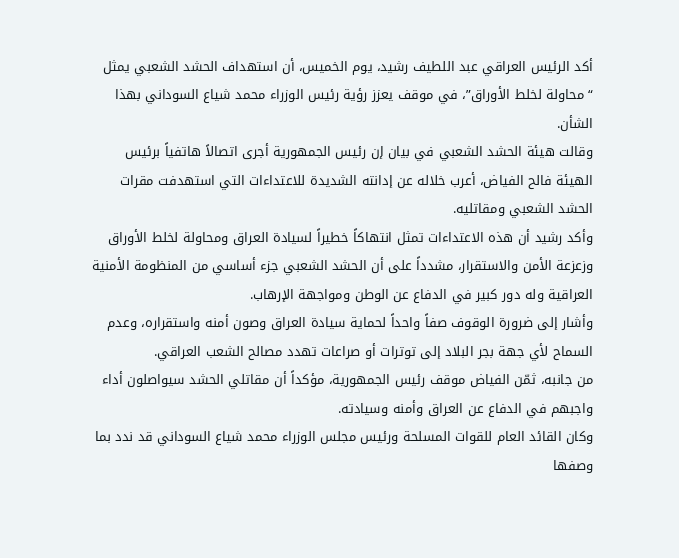أكد الرئيس العراقي عبد اللطيف رشيد، يوم الخميس، أن استهداف الحشد الشعبي يمثل “محاولة لخلط الأوراق”، في موقف يعزز رؤية رئيس الوزراء محمد شياع السوداني بهذا الشأن.
وقالت هيئة الحشد الشعبي في بيان إن رئيس الجمهورية أجرى اتصالاً هاتفياً برئيس الهيئة فالح الفياض، أعرب خلاله عن إدانته الشديدة للاعتداءات التي استهدفت مقرات الحشد الشعبي ومقاتليه.
وأكد رشيد أن هذه الاعتداءات تمثل انتهاكاً خطيراً لسيادة العراق ومحاولة لخلط الأوراق وزعزعة الأمن والاستقرار، مشدداً على أن الحشد الشعبي جزء أساسي من المنظومة الأمنية العراقية وله دور كبير في الدفاع عن الوطن ومواجهة الإرهاب.
وأشار إلى ضرورة الوقوف صفاً واحداً لحماية سيادة العراق وصون أمنه واستقراره، وعدم السماح لأي جهة بجر البلاد إلى توترات أو صراعات تهدد مصالح الشعب العراقي.
من جانبه، ثمّن الفياض موقف رئيس الجمهورية، مؤكداً أن مقاتلي الحشد سيواصلون أداء واجبهم في الدفاع عن العراق وأمنه وسيادته.
وكان القائد العام للقوات المسلحة ورئيس مجلس الوزراء محمد شياع السوداني قد ندد بما وصفها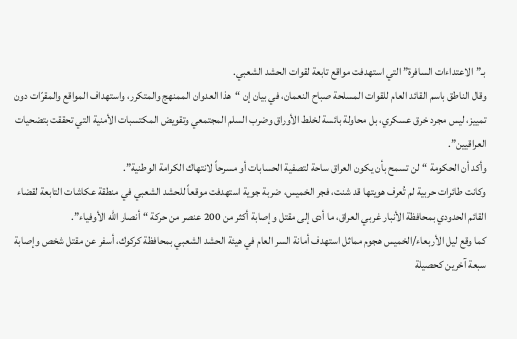بـ”الاعتداءات السافرة” التي استهدفت مواقع تابعة لقوات الحشد الشعبي.
وقال الناطق باسم القائد العام للقوات المسلحة صباح النعمان، في بيان إن “هذا العدوان الممنهج والمتكرر، واستهداف المواقع والمقرّات دون تمييز، ليس مجرد خرق عسكري، بل محاولة بائسة لخلط الأوراق وضرب السلم المجتمعي وتقويض المكتسبات الأمنية التي تحققت بتضحيات العراقيين”.
وأكد أن الحكومة “لن تسمح بأن يكون العراق ساحة لتصفية الحسابات أو مسرحاً لانتهاك الكرامة الوطنية”.
وكانت طائرات حربية لم تُعرف هويتها قد شنت، فجر الخميس، ضربة جوية استهدفت موقعاً للحشد الشعبي في منطقة عكاشات التابعة لقضاء القائم الحدودي بمحافظة الأنبار غربي العراق، ما أدى إلى مقتل وإصابة أكثر من 200 عنصر من حركة “أنصار الله الأوفياء”.
كما وقع ليل الأربعاء/الخميس هجوم مماثل استهدف أمانة السر العام في هيئة الحشد الشعبي بمحافظة كركوك، أسفر عن مقتل شخص وإصابة سبعة آخرين كحصيلة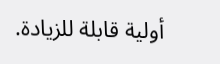أولية قابلة للزيادة.